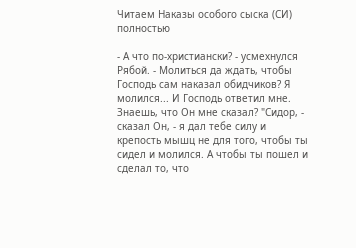Читаем Наказы особого сыска (СИ) полностью

- А что по-христиански? - усмехнулся Рябой. - Молиться да ждать, чтобы Господь сам наказал обидчиков? Я молился... И Господь ответил мне. Знаешь, что Он мне сказал? "Сидор, - сказал Он, - я дал тебе силу и крепость мышц не для того, чтобы ты сидел и молился. А чтобы ты пошел и сделал то, что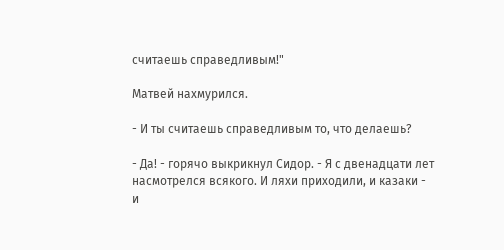считаешь справедливым!"

Матвей нахмурился.

- И ты считаешь справедливым то, что делаешь?

- Да! - горячо выкрикнул Сидор. - Я с двенадцати лет насмотрелся всякого. И ляхи приходили, и казаки - и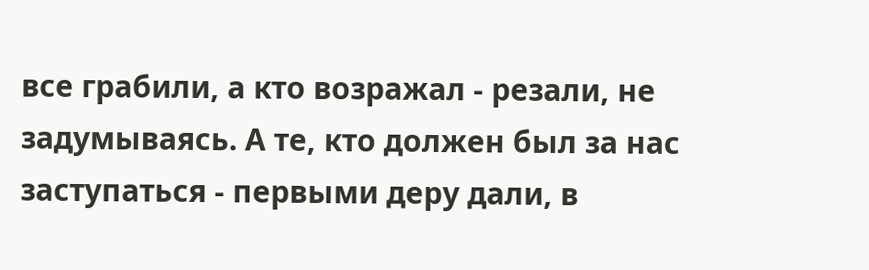все грабили, а кто возражал - резали, не задумываясь. А те, кто должен был за нас заступаться - первыми деру дали, в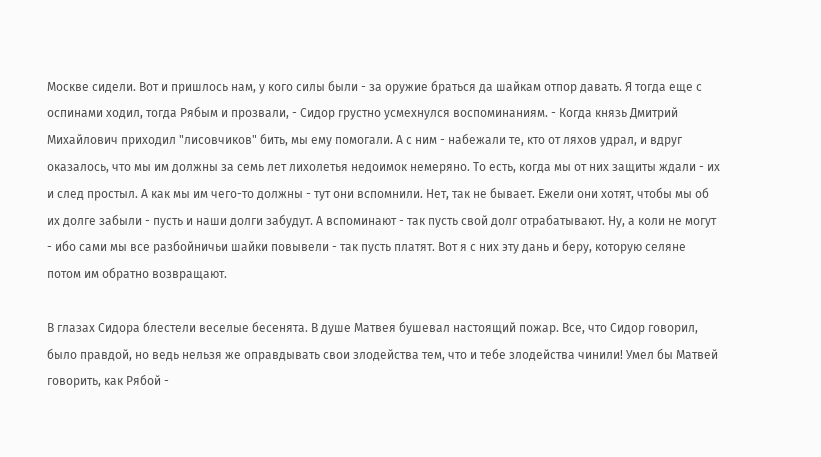Москве сидели. Вот и пришлось нам, у кого силы были - за оружие браться да шайкам отпор давать. Я тогда еще с оспинами ходил, тогда Рябым и прозвали, - Сидор грустно усмехнулся воспоминаниям. - Когда князь Дмитрий Михайлович приходил "лисовчиков" бить, мы ему помогали. А с ним - набежали те, кто от ляхов удрал, и вдруг оказалось, что мы им должны за семь лет лихолетья недоимок немеряно. То есть, когда мы от них защиты ждали - их и след простыл. А как мы им чего-то должны - тут они вспомнили. Нет, так не бывает. Ежели они хотят, чтобы мы об их долге забыли - пусть и наши долги забудут. А вспоминают - так пусть свой долг отрабатывают. Ну, а коли не могут - ибо сами мы все разбойничьи шайки повывели - так пусть платят. Вот я с них эту дань и беру, которую селяне потом им обратно возвращают.

В глазах Сидора блестели веселые бесенята. В душе Матвея бушевал настоящий пожар. Все, что Сидор говорил, было правдой, но ведь нельзя же оправдывать свои злодейства тем, что и тебе злодейства чинили! Умел бы Матвей говорить, как Рябой -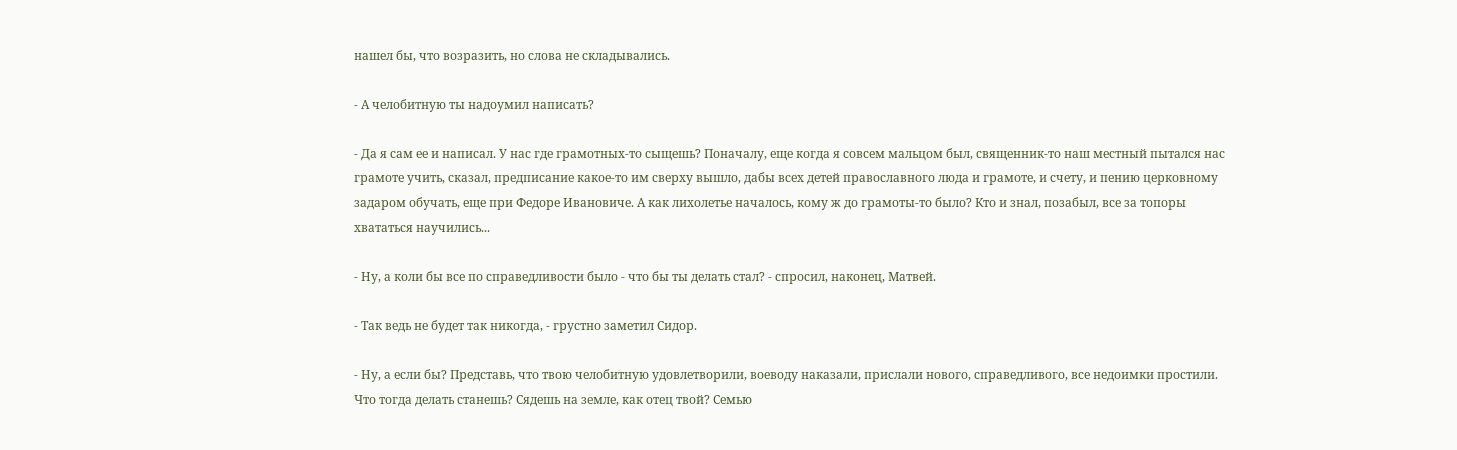нашел бы, что возразить, но слова не складывались.

- А челобитную ты надоумил написать?

- Да я сам ее и написал. У нас где грамотных-то сыщешь? Поначалу, еще когда я совсем мальцом был, священник-то наш местный пытался нас грамоте учить, сказал, предписание какое-то им сверху вышло, дабы всех детей православного люда и грамоте, и счету, и пению церковному задаром обучать, еще при Федоре Ивановиче. А как лихолетье началось, кому ж до грамоты-то было? Кто и знал, позабыл, все за топоры хвататься научились...

- Ну, а коли бы все по справедливости было - что бы ты делать стал? - спросил, наконец, Матвей.

- Так ведь не будет так никогда, - грустно заметил Сидор.

- Ну, а если бы? Представь, что твою челобитную удовлетворили, воеводу наказали, прислали нового, справедливого, все недоимки простили. Что тогда делать станешь? Сядешь на земле, как отец твой? Семью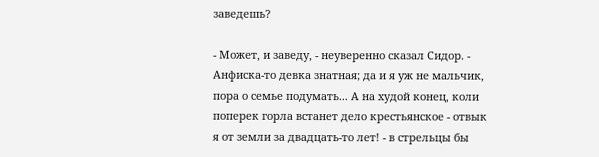заведешь?

- Может, и заведу, - неуверенно сказал Сидор. - Анфиска-то девка знатная; да и я уж не мальчик, пора о семье подумать... А на худой конец, коли поперек горла встанет дело крестьянское - отвык я от земли за двадцать-то лет! - в стрельцы бы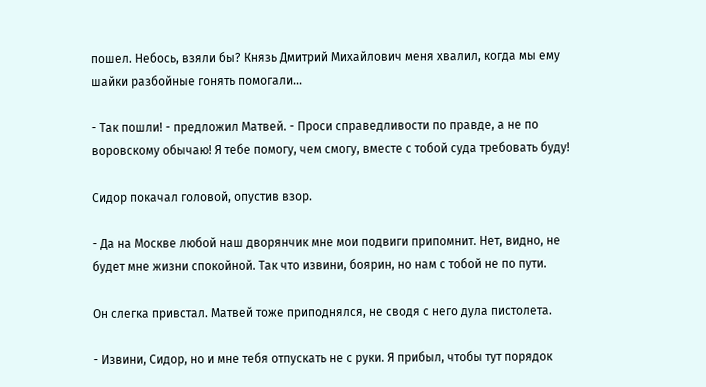пошел. Небось, взяли бы? Князь Дмитрий Михайлович меня хвалил, когда мы ему шайки разбойные гонять помогали...

- Так пошли! - предложил Матвей. - Проси справедливости по правде, а не по воровскому обычаю! Я тебе помогу, чем смогу, вместе с тобой суда требовать буду!

Сидор покачал головой, опустив взор.

- Да на Москве любой наш дворянчик мне мои подвиги припомнит. Нет, видно, не будет мне жизни спокойной. Так что извини, боярин, но нам с тобой не по пути.

Он слегка привстал. Матвей тоже приподнялся, не сводя с него дула пистолета.

- Извини, Сидор, но и мне тебя отпускать не с руки. Я прибыл, чтобы тут порядок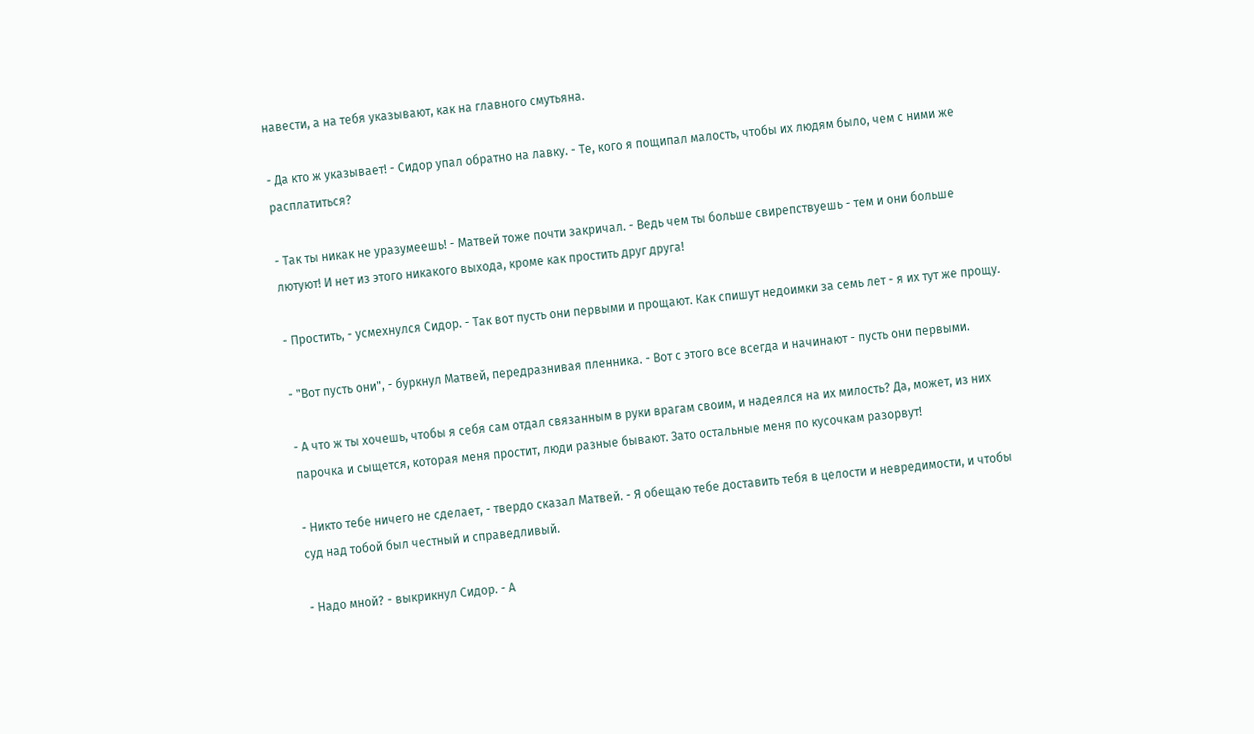навести, а на тебя указывают, как на главного смутьяна.

- Да кто ж указывает! - Сидор упал обратно на лавку. - Те, кого я пощипал малость, чтобы их людям было, чем с ними же расплатиться?

- Так ты никак не уразумеешь! - Матвей тоже почти закричал. - Ведь чем ты больше свирепствуешь - тем и они больше лютуют! И нет из этого никакого выхода, кроме как простить друг друга!

- Простить, - усмехнулся Сидор. - Так вот пусть они первыми и прощают. Как спишут недоимки за семь лет - я их тут же прощу.

- "Вот пусть они", - буркнул Матвей, передразнивая пленника. - Вот с этого все всегда и начинают - пусть они первыми.

- А что ж ты хочешь, чтобы я себя сам отдал связанным в руки врагам своим, и надеялся на их милость? Да, может, из них парочка и сыщется, которая меня простит, люди разные бывают. Зато остальные меня по кусочкам разорвут!

- Никто тебе ничего не сделает, - твердо сказал Матвей. - Я обещаю тебе доставить тебя в целости и невредимости, и чтобы суд над тобой был честный и справедливый.

- Надо мной? - выкрикнул Сидор. - А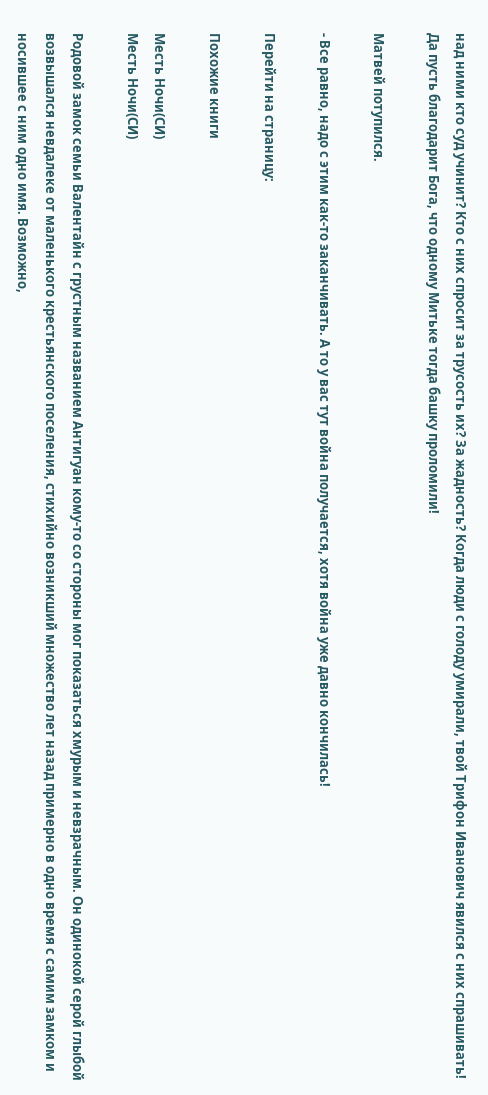над ними кто суд учинит? Кто с них спросит за трусость их? За жадность? Когда люди с голоду умирали, твой Трифон Иванович явился с них спрашивать! Да пусть благодарит Бога, что одному Митьке тогда башку проломили!

Матвей потупился.

- Все равно, надо с этим как-то заканчивать. А то у вас тут война получается, хотя война уже давно кончилась!

Перейти на страницу:

Похожие книги

Месть Ночи(СИ)
Месть Ночи(СИ)

Родовой замок семьи Валентайн с грустным названием Антигуан кому-то со стороны мог показаться хмурым и невзрачным. Он одинокой серой глыбой возвышался невдалеке от маленького крестьянского поселения, стихийно возникший множество лет назад примерно в одно время с самим замком и носившее с ним одно имя. Возможно,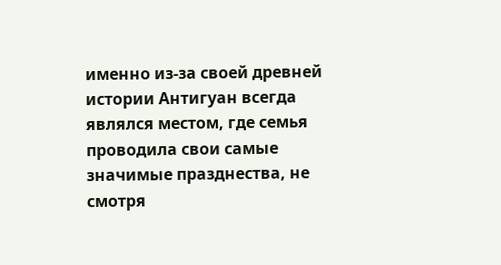именно из-за своей древней истории Антигуан всегда являлся местом, где семья проводила свои самые значимые празднества, не смотря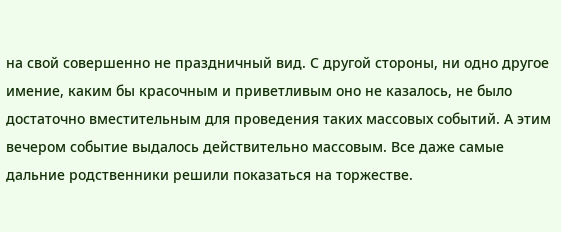на свой совершенно не праздничный вид. С другой стороны, ни одно другое имение, каким бы красочным и приветливым оно не казалось, не было достаточно вместительным для проведения таких массовых событий. А этим вечером событие выдалось действительно массовым. Все даже самые дальние родственники решили показаться на торжестве.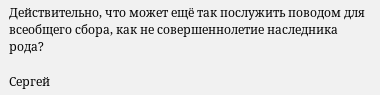Действительно, что может ещё так послужить поводом для всеобщего сбора, как не совершеннолетие наследника рода?

Сергей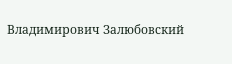Владимирович Залюбовский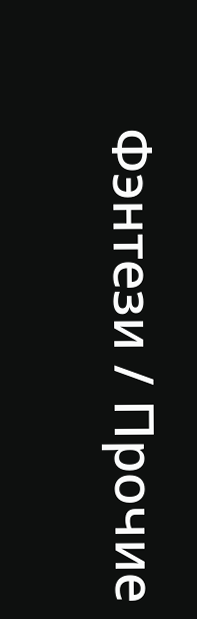Фэнтези / Прочие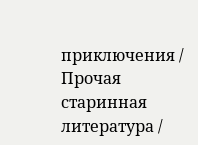приключения / Прочая старинная литература /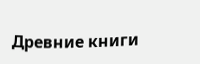Древние книги